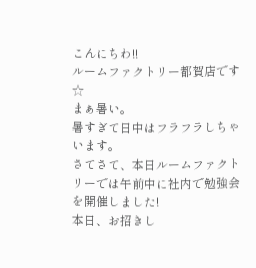こんにちわ!!
ルームファクトリー都賀店です☆
まぁ暑い。
暑すぎて日中はフラフラしちゃいます。
さてさて、本日ルームファクトリーでは午前中に社内で勉強会を開催しました!
本日、お招きし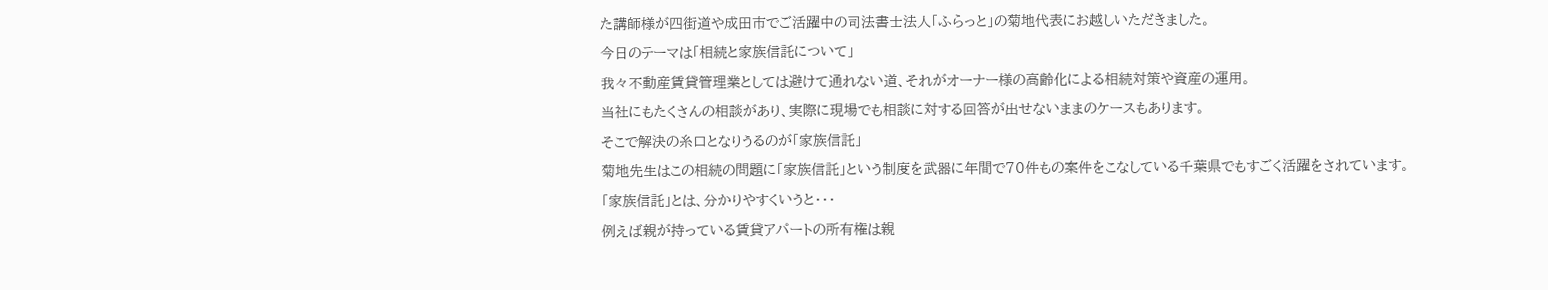た講師様が四街道や成田市でご活躍中の司法書士法人「ふらっと」の菊地代表にお越しいただきました。
今日のテーマは「相続と家族信託について」
我々不動産賃貸管理業としては避けて通れない道、それがオーナー様の高齢化による相続対策や資産の運用。
当社にもたくさんの相談があり、実際に現場でも相談に対する回答が出せないままのケースもあります。
そこで解決の糸口となりうるのが「家族信託」
菊地先生はこの相続の問題に「家族信託」という制度を武器に年間で70件もの案件をこなしている千葉県でもすごく活躍をされています。
「家族信託」とは、分かりやすくいうと・・・
例えば親が持っている賃貸アパートの所有権は親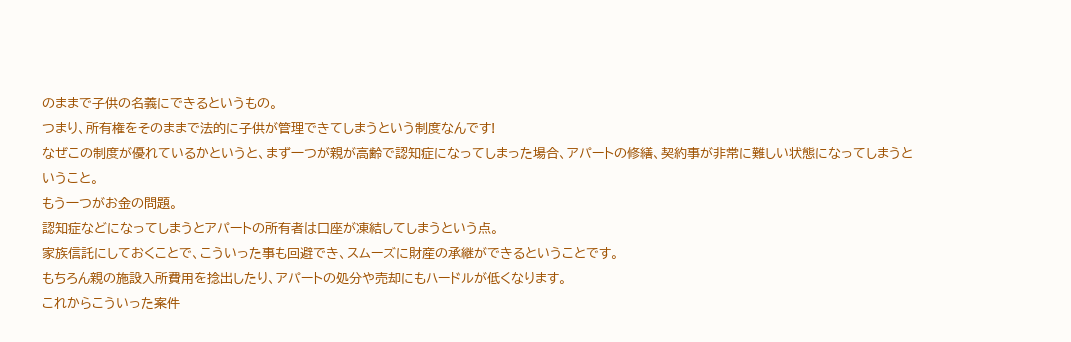のままで子供の名義にできるというもの。
つまり、所有権をそのままで法的に子供が管理できてしまうという制度なんです!
なぜこの制度が優れているかというと、まず一つが親が高齢で認知症になってしまった場合、アパートの修繕、契約事が非常に難しい状態になってしまうということ。
もう一つがお金の問題。
認知症などになってしまうとアパートの所有者は口座が凍結してしまうという点。
家族信託にしておくことで、こういった事も回避でき、スムーズに財産の承継ができるということです。
もちろん親の施設入所費用を捻出したり、アパートの処分や売却にもハードルが低くなります。
これからこういった案件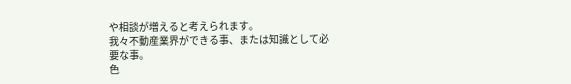や相談が増えると考えられます。
我々不動産業界ができる事、または知識として必要な事。
色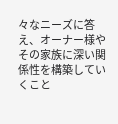々なニーズに答え、オーナー様やその家族に深い関係性を構築していくこと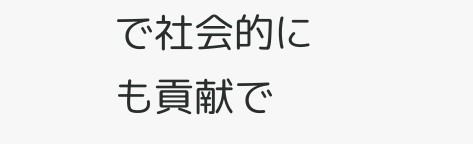で社会的にも貢献で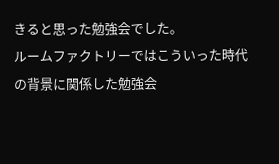きると思った勉強会でした。
ルームファクトリーではこういった時代の背景に関係した勉強会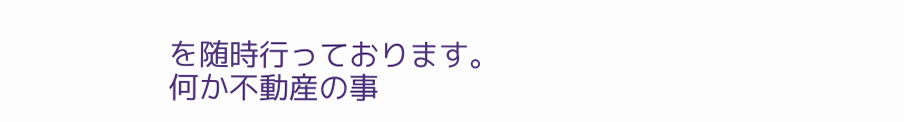を随時行っております。
何か不動産の事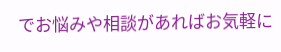でお悩みや相談があればお気軽に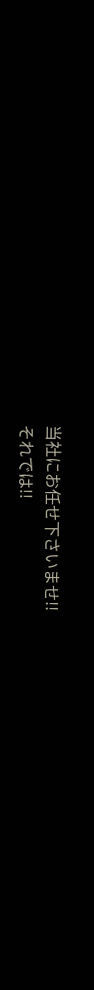当社にお任せ下さいませ!!
それでは!!